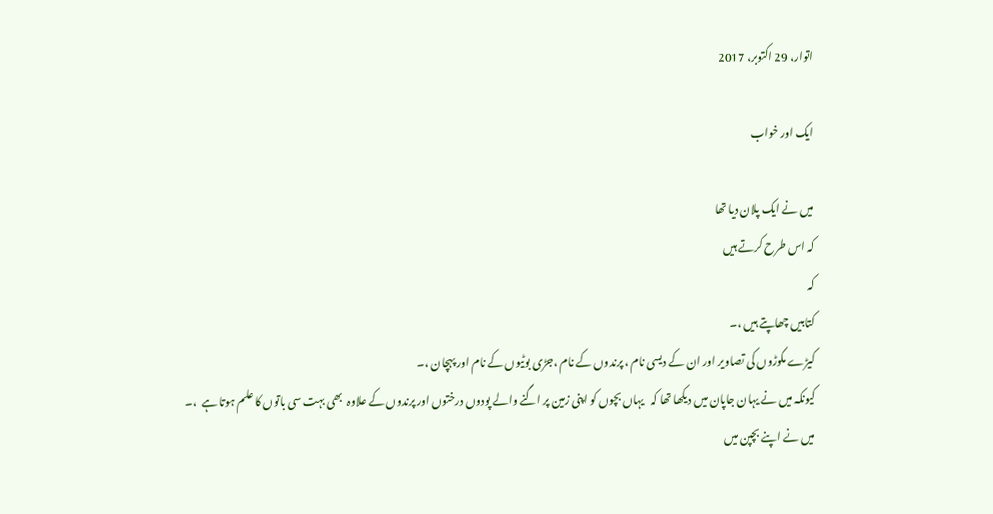اتوار، 29 اکتوبر، 2017

ایک اور خواب

میں نے ایک پلان دیا تھا
کہ اس طرح کرتے ہیں
کہ
کتابیں چھاپتے ہیں ،۔
کیڑے مکوڑوں کی تصاویر اور ان کے دیسی نام ، پرندوں کے نام ،جڑی بوٹیوں کے نام اور پہچان ،۔
کیونکہ میں نے یہان جاپان میں دیکھا تھا کہ   یہاں بچوں کو اپنی زمین پر اگنے والے پودوں درختوں اور پرندوں کے علاوہ  بھی بہت سی باتوں کا علم ہوتا ہے  ،۔
میں نے اپنے بچپن میں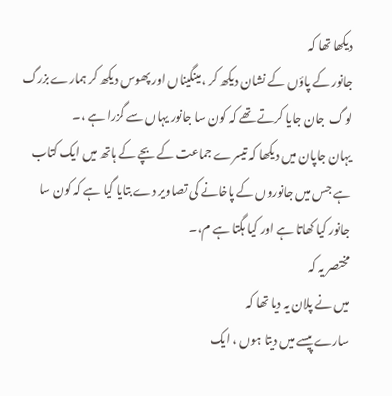دیکھا تھا کہ
جانور کے پاؤں کے نشان دیکھ کر ، مینگیناں اور پھوس دیکھ کر ہمارے بزرگ لوگ  جان جایا کرتے تھے کہ کون سا جانور یہاں سے گزرا ہے ،۔
یہان جاپان میں دیکھا کہ تیسرے جماعت کے بچے کے ہاتھ میں ایک کتاب ہے جس میں جانوروں کے پاخانے کی تصاویر دے بتایا گیا ہے کہ کون سا جانور کیا کھاتا ہے اور کیا ہگتا ہے م،۔
مختصر یہ کہ
میں نے پلان یہ دیا تھا کہ
سارے پیسے میں دیتا ہوں ، ایک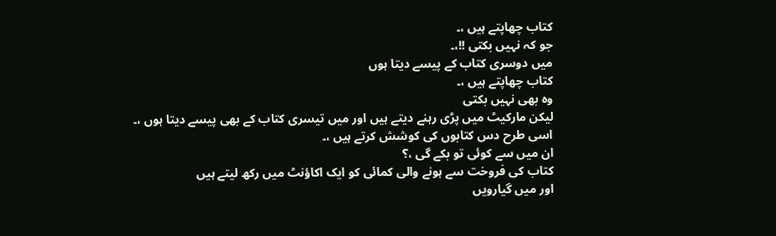کتاب چھاپتے ہیں ،۔
جو کہ نہیں بکتی !!،۔
میں دوسری کتاب کے پیسے دیتا ہوں
کتاب چھاپتے ہیں ،۔
وہ بھی نہیں بکتی
لیکن مارکیٹ میں پڑی رہنے دیتے ہیں اور میں تیسری کتاب کے بھی پیسے دیتا ہوں ،۔
اسی طرح دس کتابوں کی کوشش کرتے ہیں ،۔
ان میں سے کوئی تو بکے گی ،؟
کتاب کی فروخت سے ہونے والی کمائی کو ایک اکاؤنٹ میں رکھ لیتے ہیں
اور میں گیارویں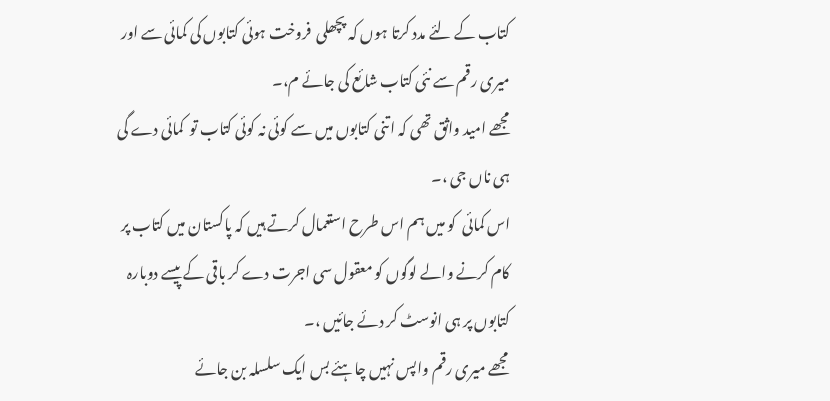کتاب کے لئے مدد کرتا ہوں کہ پچھلی  فروخت ہوئی کتابوں کی کمائی سے اور میری رقم سے نئی کتاب شائع کی جائے م،۔
مجھے امید واثق تھی کہ اتنی کتابوں میں سے کوئی نہ کوئی کتاب تو  کمائی دے گی ہی ناں جی ،۔
اس کمائی  کو میں ہم اس طرح استعمال کرتے ہیں کہ پاکستان میں کتاب پر کام کرنے والے لوگوں کو معقول سی اجرت دے کر باقی کے پیسے دوبارہ کتابوں پر ہی انوسٹ کر دئے جائیں ،۔
مجھے میری رقم واپس نہیں چاہئے بس ایک سلسلہ بن جائے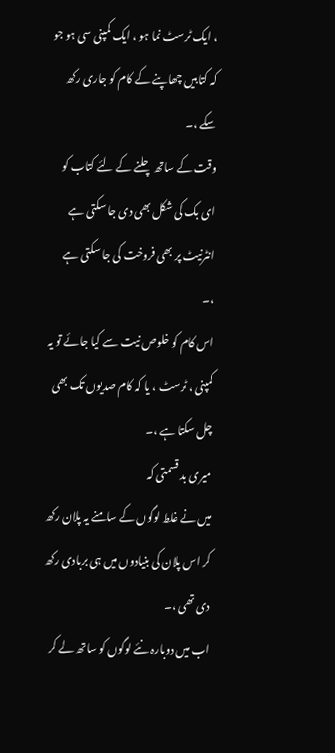، ایک ٹرسٹ نما ہو ، ایک کمپنی سی ہو جو کہ کتابیں چھاپنے کے کام کو جاری رکھ سکے ،۔
وقت کے ساتھ چلنے کے لئے کتاب کو ای بک کی شکل بھی دی جا سکتی ہے انٹرنیٹ پر بھی فروخت کی جا سکتی ہے ،۔
اس کام کو خلوص نیت سے کیا جائے تو یہ کمپنی ، ٹرسٹ ، یا کہ کام صدیوں تک بھی چل سکتا ہے ،۔
میری بد قسمتی کہ
میں نے غلط لوگوں کے سامنے یہ پلان رکھ کر اس پلان کی بنیادوں میں ہی بربادی رکھ دی تھی ،۔
اب میں دوبارہ نئے لوگوں کو ساتھ لے کر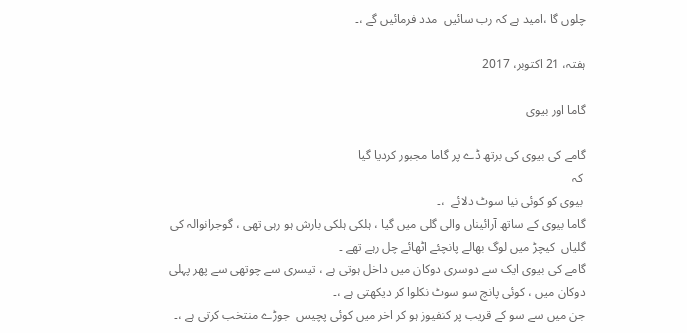چلوں گا ،امید ہے کہ رب سائیں  مدد فرمائیں گے ،۔

ہفتہ، 21 اکتوبر، 2017

گاما اور بیوی

گامے کی بیوی کی برتھ ڈے پر گاما مجبور کردیا گیا
 کہ
 بیوی کو کوئی نیا سوٹ دلائے  ،۔
گاما بیوی کے ساتھ آرائیناں والی گلی میں گیا ، ہلکی ہلکی بارش ہو رہی تھی ، گوجرانوالہ کی گلیاں  کیچڑ میں لوگ بھالے پانچئے اٹھائے چل رہے تھے ۔
گامے کی بیوی ایک سے دوسری دوکان میں داخل ہوتی ہے ، تیسری سے چوتھی سے پھر پہلی دوکان میں ، کوئی پانچ سو سوٹ نکلوا کر دیکھتی ہے ،۔
جن میں سے سو کے قریب پر کنفیوز ہو کر اخر میں کوئی پچیس  جوڑے منتخب کرتی ہے ،۔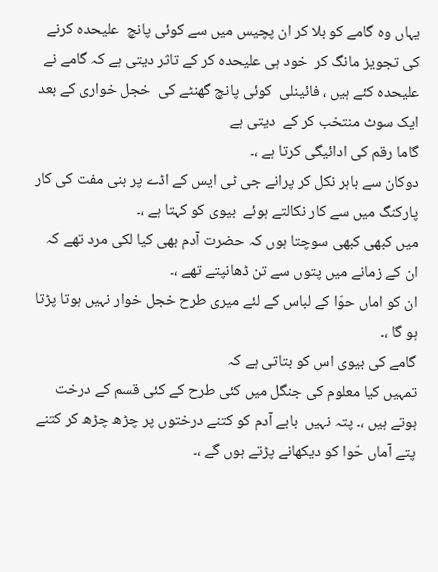یہاں وہ گامے کو بلا کر ان پچیس میں سے کوئی پانچ  علیحدہ کرنے کی تجویز مانگ کر  خود ہی علیحدہ کر کے تاثر دیتی ہے کہ گامے نے علیحدہ کئے ہیں ، فائینلی  کوئی پانچ گھنٹے کی  خجل خواری کے بعد ایک سوٹ منتخب کر کے  دیتی ہے
گاما رقم کی ادائیگی کرتا ہے ،۔
دوکان سے باہر نکل کر پرانے جی ٹی ایس کے اڈے پر بنی مفت کی کار پارکنگ میں سے کار نکالتے ہوئے  بیوی کو کہتا ہے ،۔
میں کبھی کبھی سوچتا ہوں کہ حضرت آدم بھی کیا لکی مرد تھے کہ ان کے زمانے میں پتوں سے تن ڈھانپتے تھے ،۔
ان کو اماں حوّا کے لباس کے لئے میری طرح خجل خوار نہیں ہوتا پڑتا ہو گا ،۔
گامے کی بیوی اس کو بتاتی ہے کہ
تمہیں کیا معلوم کی جنگل میں کئی طرح کے کئی قسم کے درخت ہوتے ہیں ،۔ پتہ نہیں  بابے آدم کو کتنے درختوں پر چڑھ چڑھ کر کتنے پتے آماں حّوا کو دیکھانے پڑتے ہوں گے ،۔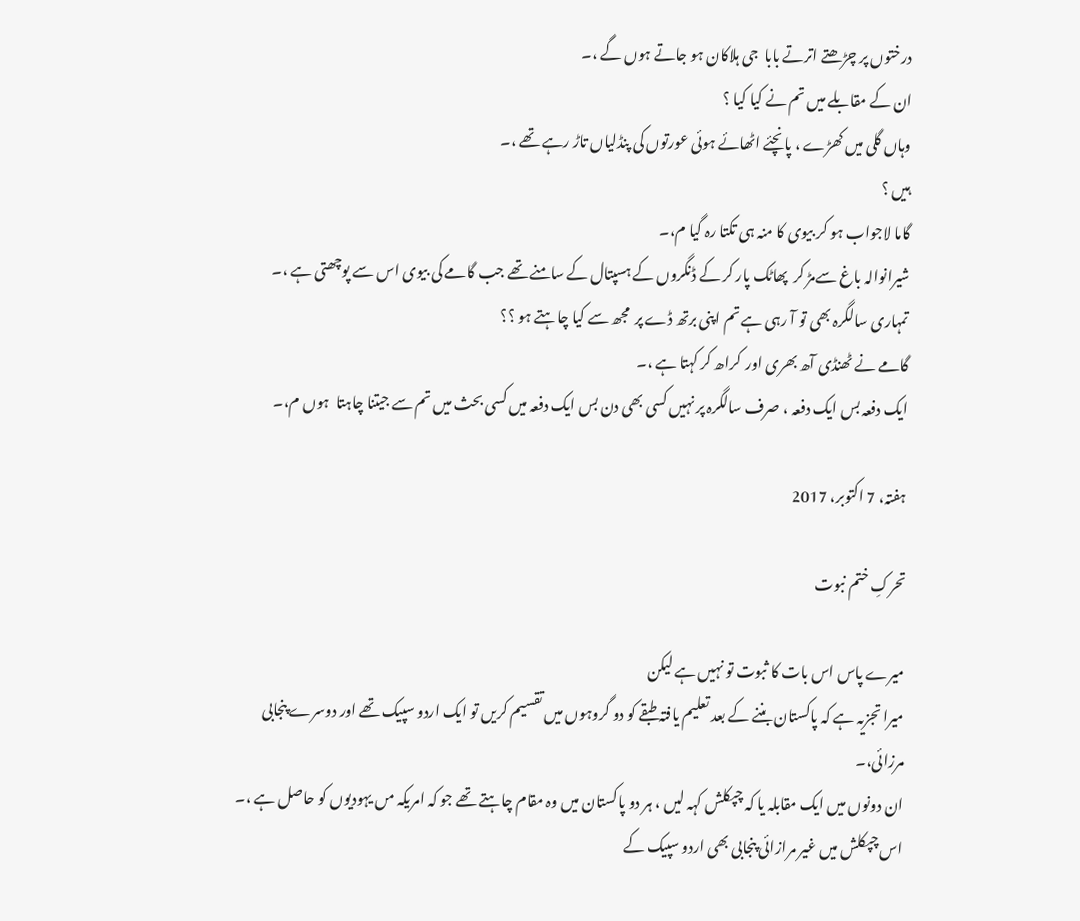درختوں پر چڑھتے اترتے بابا  جی ہلاکان ہو جاتے ہوں گے ،۔
ان کے مقابلے میں تم نے کیا کیا ؟
وہاں گلی میں کھڑے ، پانچئے اٹھائے ہوئی عورتوں کی پنڈلیاں تاڑ رہے تھے ،۔
ہیں ؟
گاما لاجواب ہو کر بیوی کا منہ ہی تکتا رہ گیا م،۔
شیرانوالہ باغ سےمڑ کر  پھاٹک پار کر کے ڈنگروں کے ہسپتال کے سامنے تھے جب گامے کی بیوی اس سے پوچھتی ہے ،۔
تمہاری سالگرہ بھی تو آ رہی ہے تم اپنی برتھ ڈے پر  مجھ سے کیا چاہتے ہو ؟؟
گامے نے ٹھنڈی آھ بھری اور  کراھ کر کہتا ہے ،۔
ایک دفعہ بس ایک دفعہ ، صرف سالگرہ پر نہیں کسی بھی دن بس ایک دفعہ میں کسی بحث میں تم سے جیتنا چاہتا  ہوں م،۔

ہفتہ، 7 اکتوبر، 2017

تحرکِ ختم نبوت

میرے پاس اس بات کا ثبوت تو نہیں ہے لیکن
میرا تجزیہ ہے کہ پاکستان بننے کے بعد تعلیم یافتہ طبقے کو دو گروہوں میں تقسیم کریں تو ایک اردو سپیک تھے اور دوسرے پنجابی مرزائی،۔
ان دونوں میں ایک مقابلہ یا کہ چپکلش کہہ لیں ، ہر دو پاکستان میں وہ مقام چاہتے تھے جو کہ امریکہ مں یہودیوں کو حاصل ہے ،۔
اس چپکلش میں غیر مرازائی پنجابی بھی اردو سپیک کے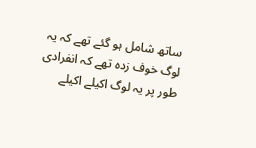ساتھ شامل ہو گئے تھے کہ یہ لوگ خوف زدہ تھے کہ انفرادی طور پر یہ لوگ اکیلے اکیلے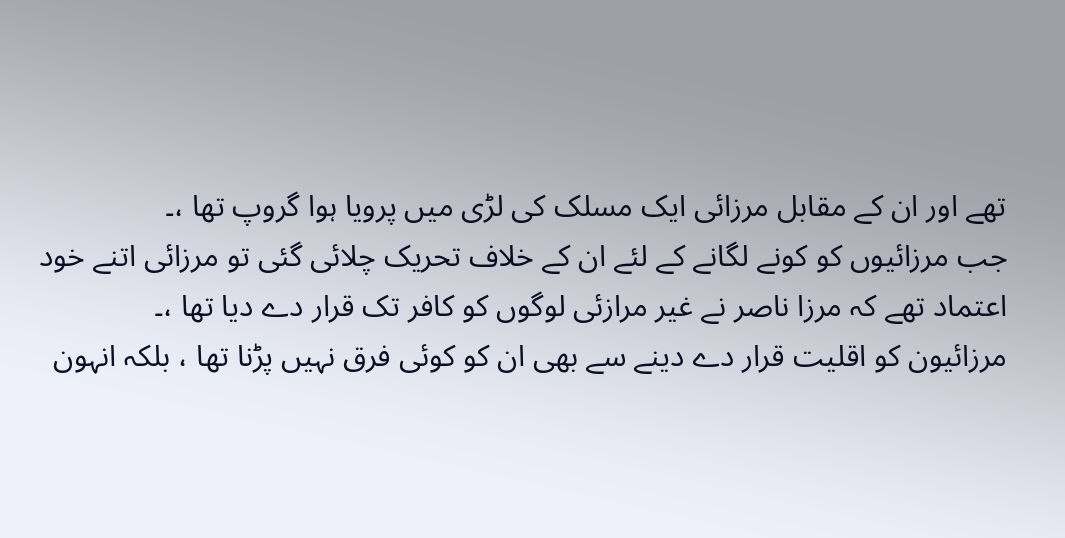تھے اور ان کے مقابل مرزائی ایک مسلک کی لڑی میں پرویا ہوا گروپ تھا ،۔
جب مرزائیوں کو کونے لگانے کے لئے ان کے خلاف تحریک چلائی گئی تو مرزائی اتنے خود اعتماد تھے کہ مرزا ناصر نے غیر مرازئی لوگوں کو کافر تک قرار دے دیا تھا ،۔
مرزائیون کو اقلیت قرار دے دینے سے بھی ان کو کوئی فرق نہیں پڑنا تھا ، بلکہ انہون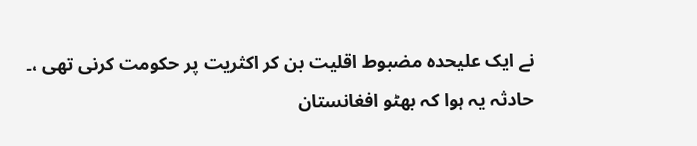نے ایک علیحدہ مضبوط اقلیت بن کر اکثریت پر حکومت کرنی تھی ،۔
حادثہ یہ ہوا کہ بھٹو افغانستان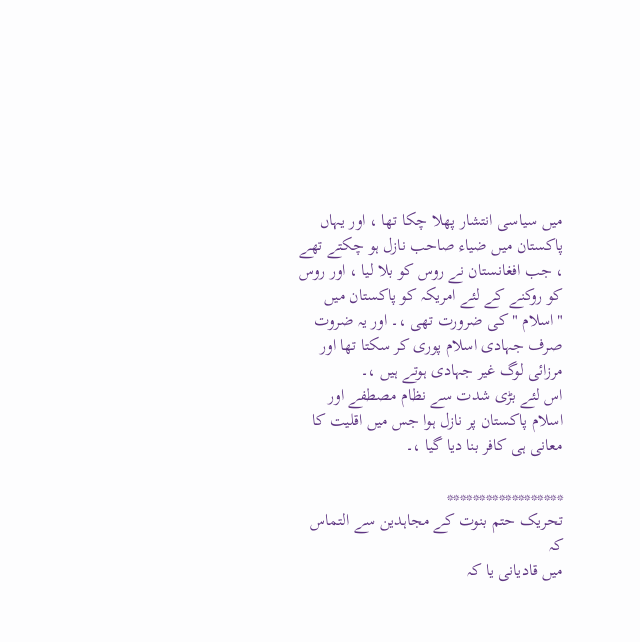میں سیاسی انتشار پھلا چکا تھا ، اور یہاں پاکستان میں ضیاء صاحب نازل ہو چکتے تھے ، جب افغانستان نے روس کو بلا لیا ، اور روس کو روکنے کے لئے امریکہ کو پاکستان میں "اسلام " کی ضرورت تھی ،۔ اور یہ ضروت صرف جہادی اسلام پوری کر سکتا تھا اور مرزائی لوگ غیر جہادی ہوتے ہیں ،۔
اس لئے بڑی شدت سے نظام مصطفے اور اسلام پاکستان پر نازل ہوا جس میں اقلیت کا معانی ہی کافر بنا دیا گیا ،۔

******************
تحریک حتم بنوت کے مجاہدین سے التماس کہ
میں قادیانی یا کہ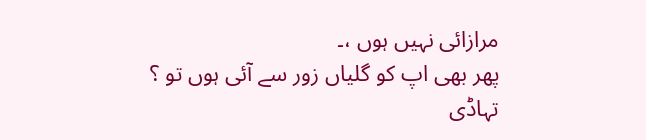مرازائی نہیں ہوں ،۔
پھر بھی اپ کو گلیاں زور سے آئی ہوں تو ؟
تہاڈی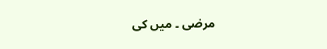مرضی ۔ میں کی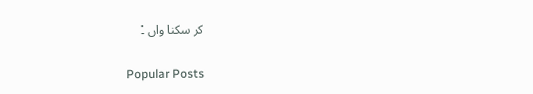کر سکنا واں ۔ْ

Popular Posts